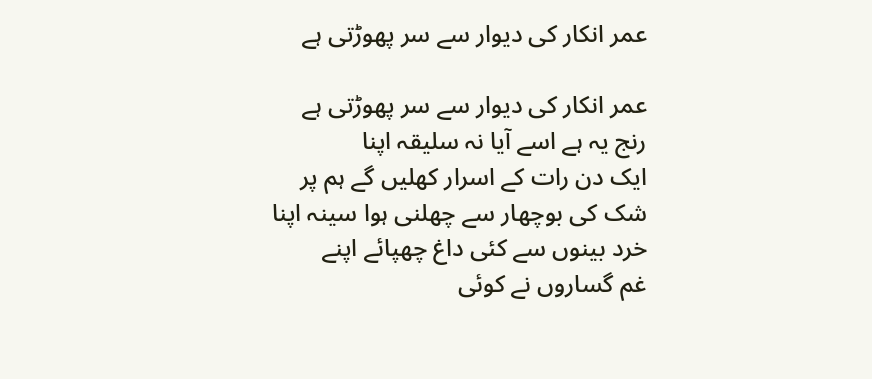عمر انکار کی دیوار سے سر پھوڑتی ہے

عمر انکار کی دیوار سے سر پھوڑتی ہے
رنج یہ ہے اسے آیا نہ سلیقہ اپنا
ایک دن رات کے اسرار کھلیں گے ہم پر
شک کی بوچھار سے چھلنی ہوا سینہ اپنا
خرد بینوں سے کئی داغ چھپائے اپنے
غم گساروں نے کوئی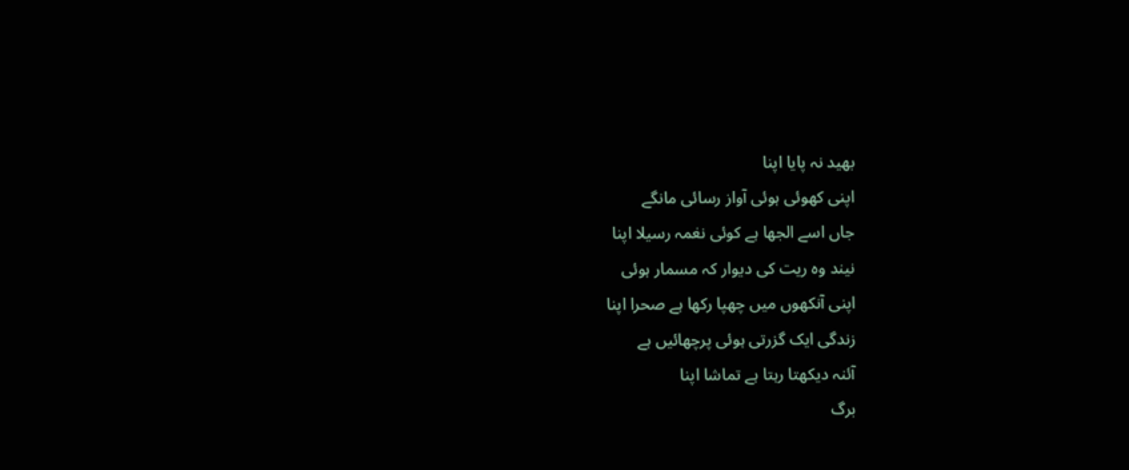بھید نہ پایا اپنا
اپنی کھوئی ہوئی آواز رسائی مانگے
جاں اسے الجھا ہے کوئی نغمہ رسیلا اپنا
نیند وہ ریت کی دیوار کہ مسمار ہوئی
اپنی آنکھوں میں چھپا رکھا ہے صحرا اپنا
زندگی ایک گزرتی ہوئی پرچھائیں ہے
آئنہ دیکھتا رہتا ہے تماشا اپنا
برگ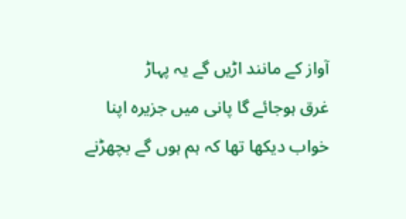آواز کے مانند اڑیں گے یہ پہاڑ
غرق ہوجائے گا پانی میں جزیرہ اپنا
خواب دیکھا تھا کہ ہم ہوں گے بچھڑنے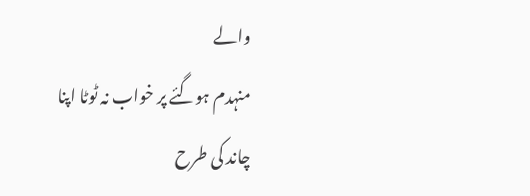والے
منہدم ہوگئے پر خواب نہ ٹوٹا اپنا
چاند کی طرح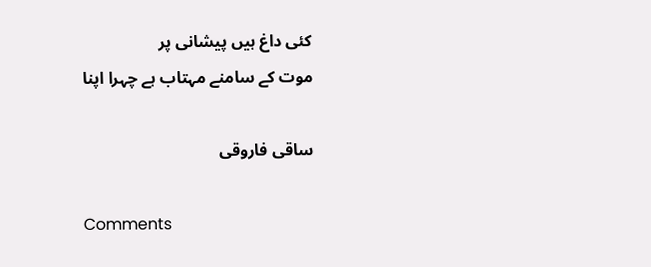کئی داغ ہیں پیشانی پر
موت کے سامنے مہتاب ہے چہرا اپنا

ساقی فاروقی

Comments